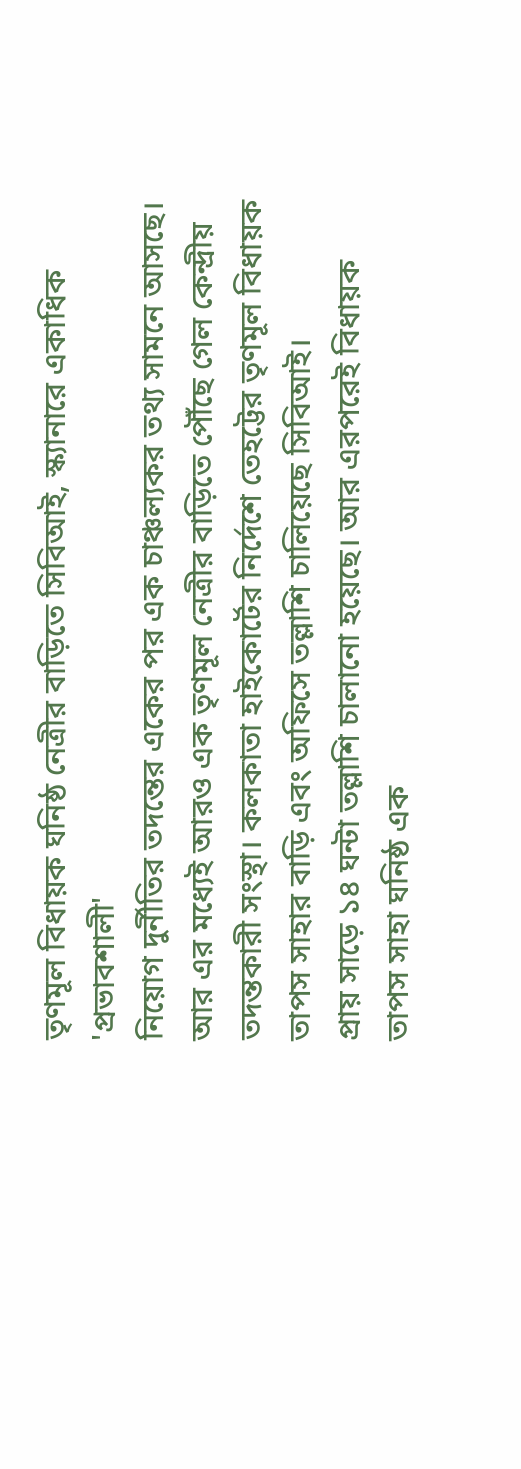তৃণমূল বিধায়ক ঘনিষ্ঠ নেত্রীর বাড়িতে সিবিআই, স্ক্যানারে একাধিক 'প্রভাবশালী'
নিয়োগ দুর্নীতির তদন্তের একের পর এক চাঞ্চল্যকর তথ্য সামনে আসছে। আর এর মধ্যেই আরও এক তৃণমূল নেত্রীর বাড়িতে পৌঁছে গেল কেন্দ্রীয় তদন্তকারী সংস্থা। কলকাতা হাইকোর্টের নির্দেশে তেহট্টের তৃণমূল বিধায়ক তাপস সাহার বাড়ি এবং অফিসে তল্লাশি চালিয়েছে সিবিআই।
প্রায় সাড়ে ১৪ ঘন্টা তল্লাশি চালানো হয়েছে। আর এরপরেই বিধায়ক তাপস সাহা ঘনিষ্ঠ এক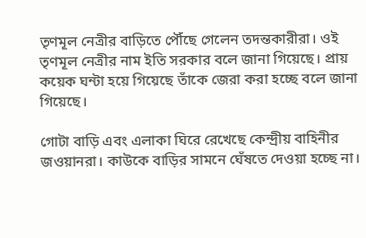তৃণমূল নেত্রীর বাড়িতে পৌঁছে গেলেন তদন্তকারীরা। ওই তৃণমূল নেত্রীর নাম ইতি সরকার বলে জানা গিয়েছে। প্রায় কয়েক ঘন্টা হয়ে গিয়েছে তাঁকে জেরা করা হচ্ছে বলে জানা গিয়েছে।

গোটা বাড়ি এবং এলাকা ঘিরে রেখেছে কেন্দ্রীয় বাহিনীর জওয়ানরা। কাউকে বাড়ির সামনে ঘেঁষতে দেওয়া হচ্ছে না।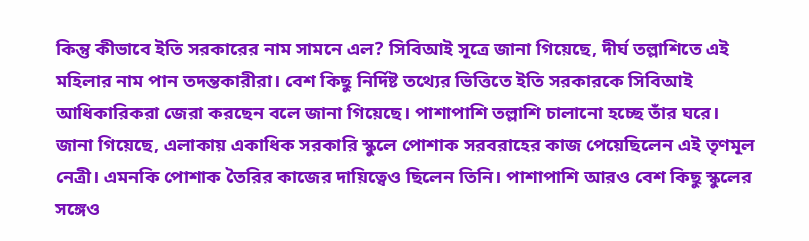কিন্তু কীভাবে ইতি সরকারের নাম সামনে এল? সিবিআই সূত্রে জানা গিয়েছে, দীর্ঘ তল্লাশিতে এই মহিলার নাম পান তদন্তকারীরা। বেশ কিছু নির্দিষ্ট তথ্যের ভিত্তিতে ইতি সরকারকে সিবিআই আধিকারিকরা জেরা করছেন বলে জানা গিয়েছে। পাশাপাশি তল্লাশি চালানো হচ্ছে তাঁর ঘরে।
জানা গিয়েছে, এলাকায় একাধিক সরকারি স্কুলে পোশাক সরবরাহের কাজ পেয়েছিলেন এই তৃণমূল নেত্রী। এমনকি পোশাক তৈরির কাজের দায়িত্বেও ছিলেন তিনি। পাশাপাশি আরও বেশ কিছু স্কুলের সঙ্গেও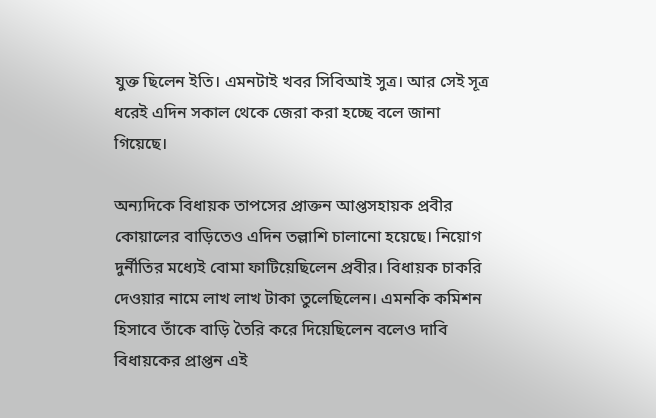যুক্ত ছিলেন ইতি। এমনটাই খবর সিবিআই সুত্র। আর সেই সূত্র ধরেই এদিন সকাল থেকে জেরা করা হচ্ছে বলে জানা গিয়েছে।

অন্যদিকে বিধায়ক তাপসের প্রাক্তন আপ্তসহায়ক প্রবীর কোয়ালের বাড়িতেও এদিন তল্লাশি চালানো হয়েছে। নিয়োগ দুর্নীতির মধ্যেই বোমা ফাটিয়েছিলেন প্রবীর। বিধায়ক চাকরি দেওয়ার নামে লাখ লাখ টাকা তুলেছিলেন। এমনকি কমিশন হিসাবে তাঁকে বাড়ি তৈরি করে দিয়েছিলেন বলেও দাবি বিধায়কের প্রাপ্তন এই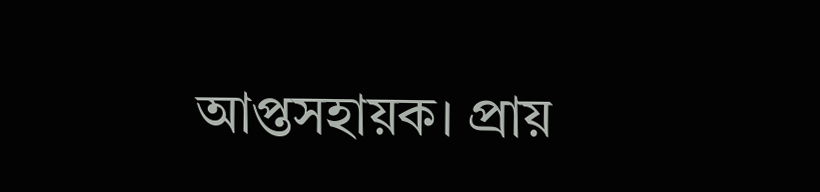আপ্তসহায়ক। প্রায়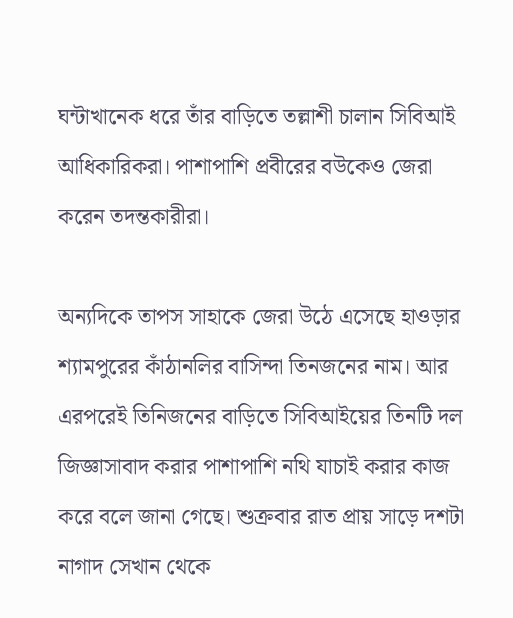ঘন্টাখানেক ধরে তাঁর বাড়িতে তল্লাশী চালান সিবিআই আধিকারিকরা। পাশাপাশি প্রবীরের বউকেও জেরা করেন তদন্তকারীরা।

অন্যদিকে তাপস সাহাকে জেরা উঠে এসেছে হাওড়ার শ্যামপুরের কাঁঠানলির বাসিন্দা তিনজনের নাম। আর এরপরেই তিনিজনের বাড়িতে সিবিআইয়ের তিনটি দল জিজ্ঞাসাবাদ করার পাশাপাশি নথি যাচাই করার কাজ করে বলে জানা গেছে। শুক্রবার রাত প্রায় সাড়ে দশটা নাগাদ সেখান থেকে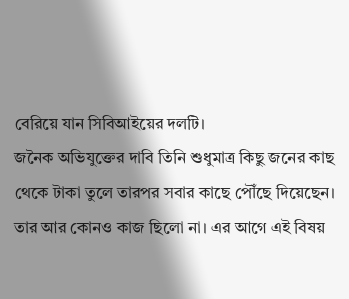বেরিয়ে যান সিবিআইয়ের দলটি।
জনৈক অভিযুক্তের দাবি তিনি শুধুমাত্র কিছু জনের কাছ থেকে টাকা তুলে তারপর সবার কাছে পৌঁছে দিয়েছেন। তার আর কোনও কাজ ছিলো না। এর আগে এই বিষয়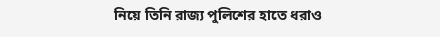নিয়ে তিনি রাজ্য পুলিশের হাতে ধরাও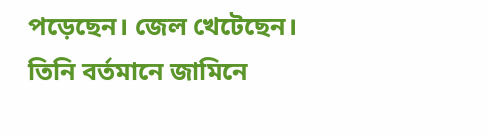পড়েছেন। জেল খেটেছেন। তিনি বর্তমানে জামিনে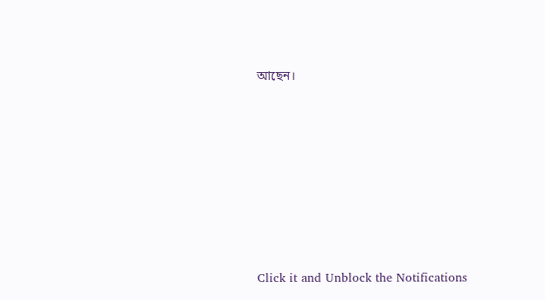আছেন।












Click it and Unblock the Notifications